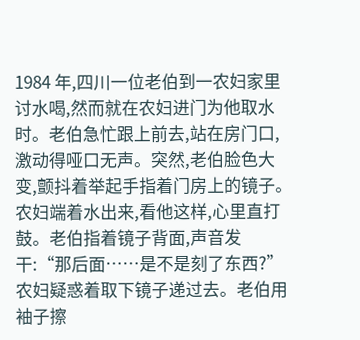1984 年,四川一位老伯到一农妇家里讨水喝,然而就在农妇进门为他取水时。老伯急忙跟上前去,站在房门口,激动得哑口无声。突然,老伯脸色大变,颤抖着举起手指着门房上的镜子。 农妇端着水出来,看他这样,心里直打鼓。老伯指着镜子背面,声音发干:“那后面……是不是刻了东西?”农妇疑惑着取下镜子递过去。老伯用袖子擦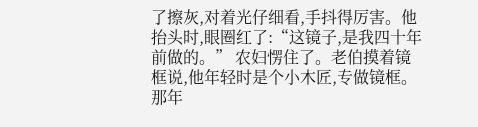了擦灰,对着光仔细看,手抖得厉害。他抬头时,眼圈红了:“这镜子,是我四十年前做的。” 农妇愣住了。老伯摸着镜框说,他年轻时是个小木匠,专做镜框。那年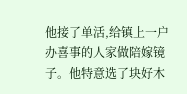他接了单活,给镇上一户办喜事的人家做陪嫁镜子。他特意选了块好木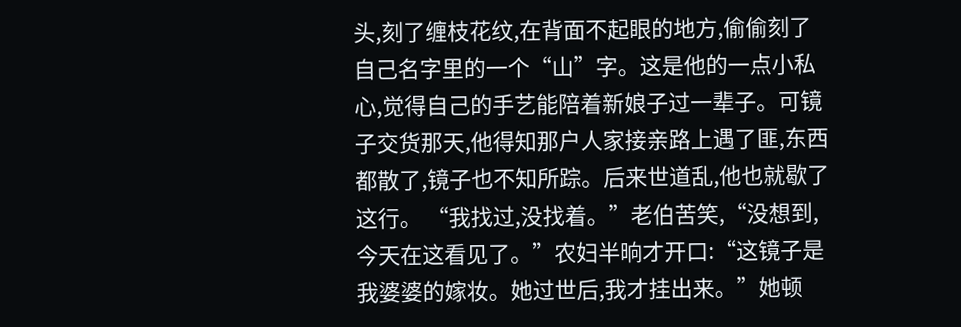头,刻了缠枝花纹,在背面不起眼的地方,偷偷刻了自己名字里的一个“山”字。这是他的一点小私心,觉得自己的手艺能陪着新娘子过一辈子。可镜子交货那天,他得知那户人家接亲路上遇了匪,东西都散了,镜子也不知所踪。后来世道乱,他也就歇了这行。 “我找过,没找着。”老伯苦笑,“没想到,今天在这看见了。”农妇半晌才开口:“这镜子是我婆婆的嫁妆。她过世后,我才挂出来。”她顿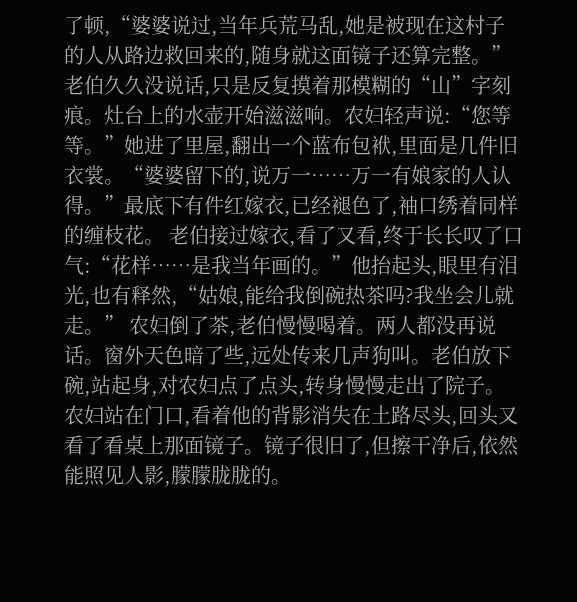了顿,“婆婆说过,当年兵荒马乱,她是被现在这村子的人从路边救回来的,随身就这面镜子还算完整。” 老伯久久没说话,只是反复摸着那模糊的“山”字刻痕。灶台上的水壶开始滋滋响。农妇轻声说:“您等等。”她进了里屋,翻出一个蓝布包袱,里面是几件旧衣裳。“婆婆留下的,说万一……万一有娘家的人认得。”最底下有件红嫁衣,已经褪色了,袖口绣着同样的缠枝花。 老伯接过嫁衣,看了又看,终于长长叹了口气:“花样……是我当年画的。”他抬起头,眼里有泪光,也有释然,“姑娘,能给我倒碗热茶吗?我坐会儿就走。” 农妇倒了茶,老伯慢慢喝着。两人都没再说话。窗外天色暗了些,远处传来几声狗叫。老伯放下碗,站起身,对农妇点了点头,转身慢慢走出了院子。农妇站在门口,看着他的背影消失在土路尽头,回头又看了看桌上那面镜子。镜子很旧了,但擦干净后,依然能照见人影,朦朦胧胧的。